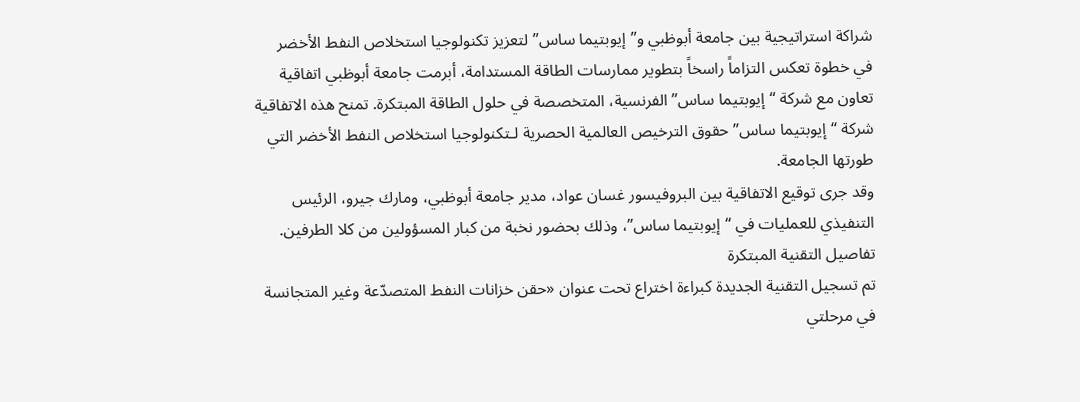شراكة استراتيجية بين جامعة أبوظبي و”إيوبتيما ساس” لتعزيز تكنولوجيا استخلاص النفط الأخضر
في خطوة تعكس التزاماً راسخاً بتطوير ممارسات الطاقة المستدامة، أبرمت جامعة أبوظبي اتفاقية تعاون مع شركة “إيوبتيما ساس” الفرنسية، المتخصصة في حلول الطاقة المبتكرة. تمنح هذه الاتفاقية شركة “إيوبتيما ساس” حقوق الترخيص العالمية الحصرية لـتكنولوجيا استخلاص النفط الأخضر التي طورتها الجامعة.
وقد جرى توقيع الاتفاقية بين البروفيسور غسان عواد، مدير جامعة أبوظبي، ومارك جيرو، الرئيس التنفيذي للعمليات في “إيوبتيما ساس”، وذلك بحضور نخبة من كبار المسؤولين من كلا الطرفين.
تفاصيل التقنية المبتكرة
تم تسجيل التقنية الجديدة كبراءة اختراع تحت عنوان «حقن خزانات النفط المتصدّعة وغير المتجانسة في مرحلتي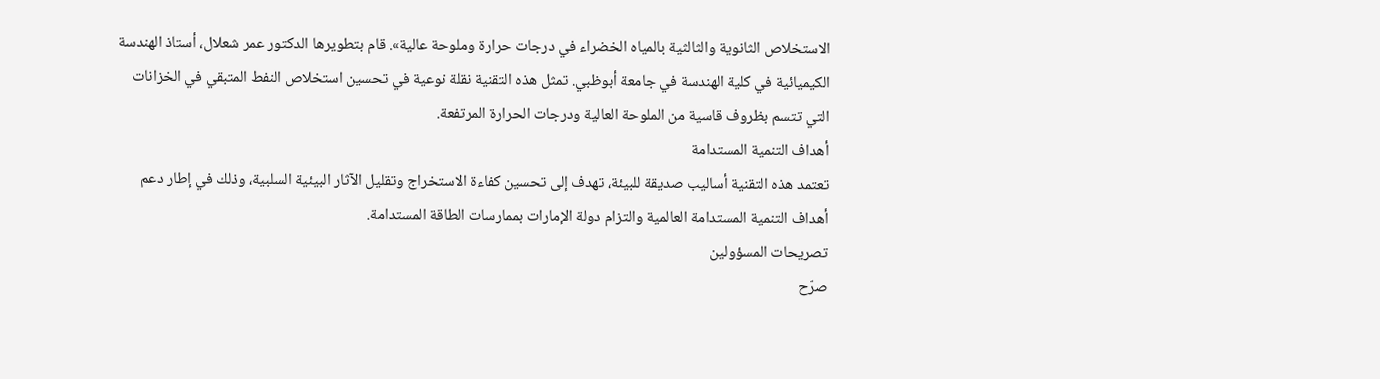الاستخلاص الثانوية والثالثية بالمياه الخضراء في درجات حرارة وملوحة عالية». قام بتطويرها الدكتور عمر شعلال، أستاذ الهندسة الكيميائية في كلية الهندسة في جامعة أبوظبي. تمثل هذه التقنية نقلة نوعية في تحسين استخلاص النفط المتبقي في الخزانات التي تتسم بظروف قاسية من الملوحة العالية ودرجات الحرارة المرتفعة.
أهداف التنمية المستدامة
تعتمد هذه التقنية أساليب صديقة للبيئة، تهدف إلى تحسين كفاءة الاستخراج وتقليل الآثار البيئية السلبية، وذلك في إطار دعم أهداف التنمية المستدامة العالمية والتزام دولة الإمارات بممارسات الطاقة المستدامة.
تصريحات المسؤولين
صرّح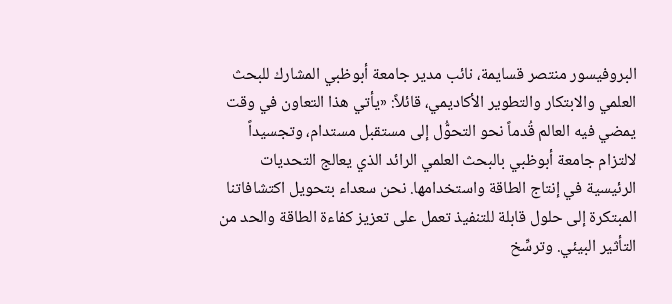البروفيسور منتصر قسايمة، نائب مدير جامعة أبوظبي المشارك للبحث العلمي والابتكار والتطوير الأكاديمي، قائلاً: «يأتي هذا التعاون في وقت يمضي فيه العالم قُدماً نحو التحوُّل إلى مستقبل مستدام، وتجسيداً لالتزام جامعة أبوظبي بالبحث العلمي الرائد الذي يعالج التحديات الرئيسية في إنتاج الطاقة واستخدامها. نحن سعداء بتحويل اكتشافاتنا المبتكرة إلى حلول قابلة للتنفيذ تعمل على تعزيز كفاءة الطاقة والحد من التأثير البيئي. وترسِّخ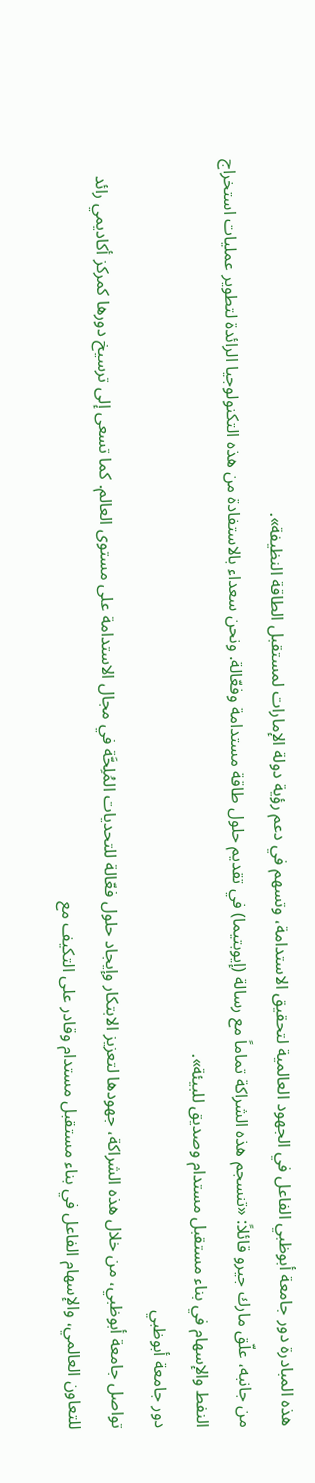هذه المبادرة دور جامعة أبوظبي الفاعل في الجهود العالمية لتحقيق الاستدامة، وتسهم في دعم رؤية دولة الإمارات لمستقبل الطاقة النظيفة».
من جانبه، علّق مارك جيرو قائلاً: «تنسجم هذه الشراكة تماماً مع رسالة (إيوبتيما) في تقديم حلول طاقة مستدامة وفعّالة. ونحن سعداء بالاستفادة من هذه التكنولوجيا الرائدة لتطوير عمليات استخراج النفط والإسهام في بناء مستقبل مستدام وصديق للبيئة».
دور جامعة أبوظبي
تواصل جامعة أبوظبي، من خلال هذه الشراكة، جهودها لتعزيز الابتكار وإيجاد حلول فعّالة للتحديات المُلِحَّة في مجال الاستدامة على مستوى العالم. كما تسعى إلى ترسيخ دورها كمركز أكاديمي رائد للتعاون العالمي، والإسهام الفاعل في بناء مستقبل مستدام وقادر على التكيف مع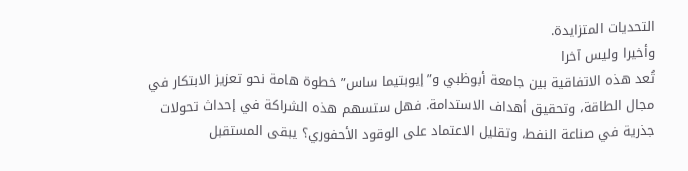التحديات المتزايدة.
وأخيرا وليس آخرا
تُعد هذه الاتفاقية بين جامعة أبوظبي و”إيوبتيما ساس” خطوة هامة نحو تعزيز الابتكار في مجال الطاقة، وتحقيق أهداف الاستدامة. فهل ستسهم هذه الشراكة في إحداث تحولات جذرية في صناعة النفط، وتقليل الاعتماد على الوقود الأحفوري؟ يبقى المستقبل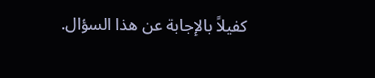كفيلاً بالإجابة عن هذا السؤال.